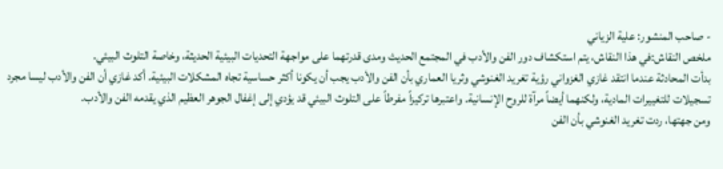- صاحب المنشور: علية الزياني
ملخص النقاش:في هذا النقاش، يتم استكشاف دور الفن والأدب في المجتمع الحديث ومدى قدرتهما على مواجهة التحديات البيئية الحديثة، وخاصة التلوث البيئي.
بدأت المحادثة عندما انتقد غازي الغزواني رؤية تغريد الغنوشي وثريا العماري بأن الفن والأدب يجب أن يكونا أكثر حساسية تجاه المشكلات البيئية. أكد غازي أن الفن والأدب ليسا مجرد تسجيلات للتغييرات المادية، ولكنهما أيضاً مرآة للروح الإنسانية. واعتبرها تركيزاً مفرطاً على التلوث البيئي قد يؤدي إلى إغفال الجوهر العظيم الذي يقدمه الفن والأدب.
ومن جهتها، ردت تغريد الغنوشي بأن الفن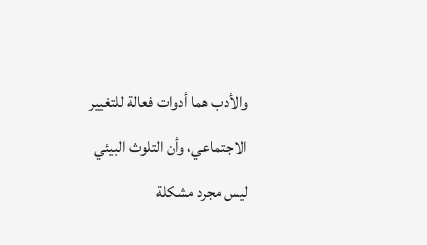والأدب هما أدوات فعالة للتغيير الاجتماعي، وأن التلوث البيئي ليس مجرد مشكلة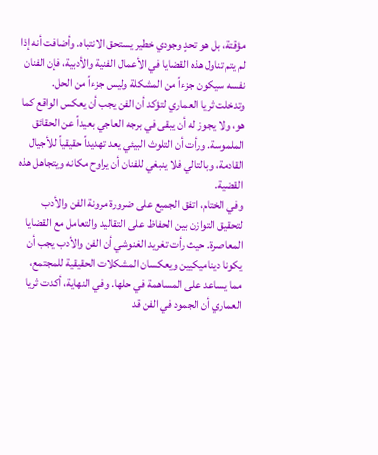مؤقتة، بل هو تحدٍ وجودي خطير يستحق الانتباه. وأضافت أنه إذا لم يتم تناول هذه القضايا في الأعمال الفنية والأدبية، فإن الفنان نفسه سيكون جزءاً من المشكلة وليس جزءاً من الحل.
وتدخلت ثريا العماري لتؤكد أن الفن يجب أن يعكس الواقع كما هو، ولا يجوز له أن يبقى في برجه العاجي بعيداً عن الحقائق الملموسة. ورأت أن التلوث البيئي يعد تهديداً حقيقياً للأجيال القادمة، وبالتالي فلا ينبغي للفنان أن يراوح مكانه ويتجاهل هذه القضية.
وفي الختام، اتفق الجميع على ضرورة مرونة الفن والأدب لتحقيق التوازن بين الحفاظ على التقاليد والتعامل مع القضايا المعاصرة. حيث رأت تغريد الغنوشي أن الفن والأدب يجب أن يكونا ديناميكيين ويعكسان المشكلات الحقيقية للمجتمع، مما يساعد على المساهمة في حلها. وفي النهاية، أكدت ثريا العماري أن الجمود في الفن قد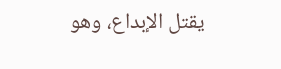يقتل الإبداع، وهو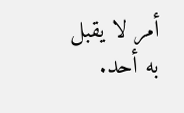أمر لا يقبل به أحد.